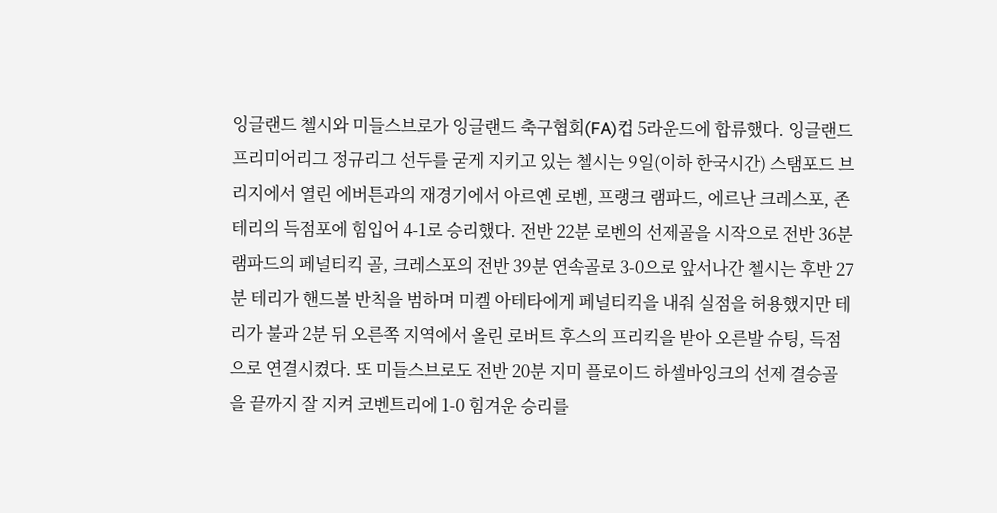잉글랜드 첼시와 미들스브로가 잉글랜드 축구협회(FA)컵 5라운드에 합류했다. 잉글랜드 프리미어리그 정규리그 선두를 굳게 지키고 있는 첼시는 9일(이하 한국시간) 스탬포드 브리지에서 열린 에버튼과의 재경기에서 아르옌 로벤, 프랭크 램파드, 에르난 크레스포, 존 테리의 득점포에 힘입어 4-1로 승리했다. 전반 22분 로벤의 선제골을 시작으로 전반 36분 램파드의 페널티킥 골, 크레스포의 전반 39분 연속골로 3-0으로 앞서나간 첼시는 후반 27분 테리가 핸드볼 반칙을 범하며 미켈 아테타에게 페널티킥을 내줘 실점을 허용했지만 테리가 불과 2분 뒤 오른쪽 지역에서 올린 로버트 후스의 프리킥을 받아 오른발 슈팅, 득점으로 연결시켰다. 또 미들스브로도 전반 20분 지미 플로이드 하셀바잉크의 선제 결승골을 끝까지 잘 지켜 코벤트리에 1-0 힘겨운 승리를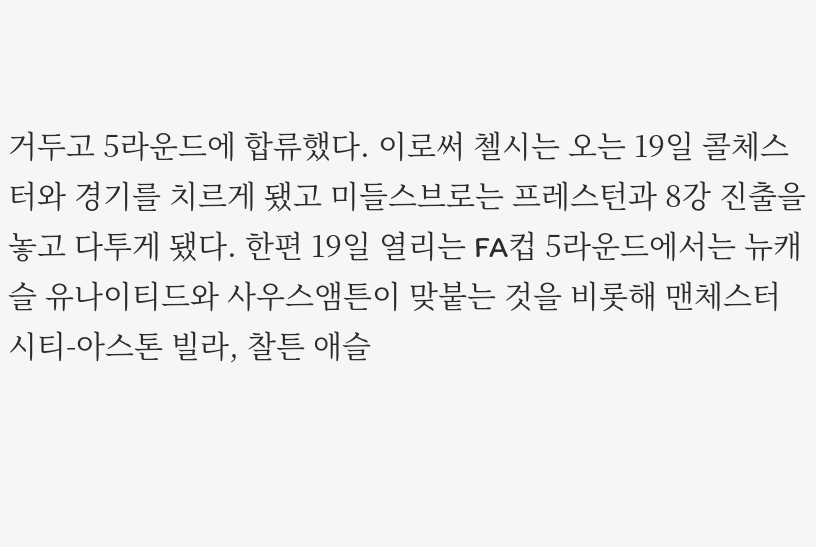거두고 5라운드에 합류했다. 이로써 첼시는 오는 19일 콜체스터와 경기를 치르게 됐고 미들스브로는 프레스턴과 8강 진출을 놓고 다투게 됐다. 한편 19일 열리는 FA컵 5라운드에서는 뉴캐슬 유나이티드와 사우스앰튼이 맞붙는 것을 비롯해 맨체스터 시티-아스톤 빌라, 찰튼 애슬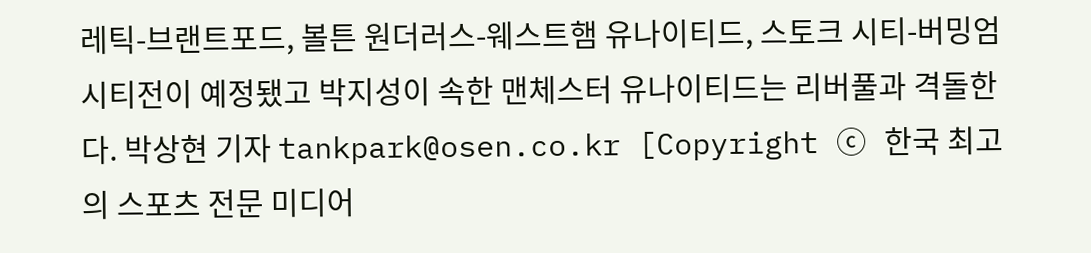레틱-브랜트포드, 볼튼 원더러스-웨스트햄 유나이티드, 스토크 시티-버밍엄 시티전이 예정됐고 박지성이 속한 맨체스터 유나이티드는 리버풀과 격돌한다. 박상현 기자 tankpark@osen.co.kr [Copyright ⓒ 한국 최고의 스포츠 전문 미디어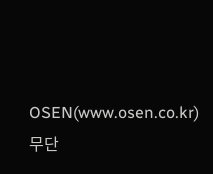OSEN(www.osen.co.kr) 무단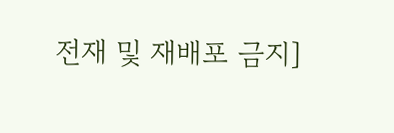전재 및 재배포 금지]